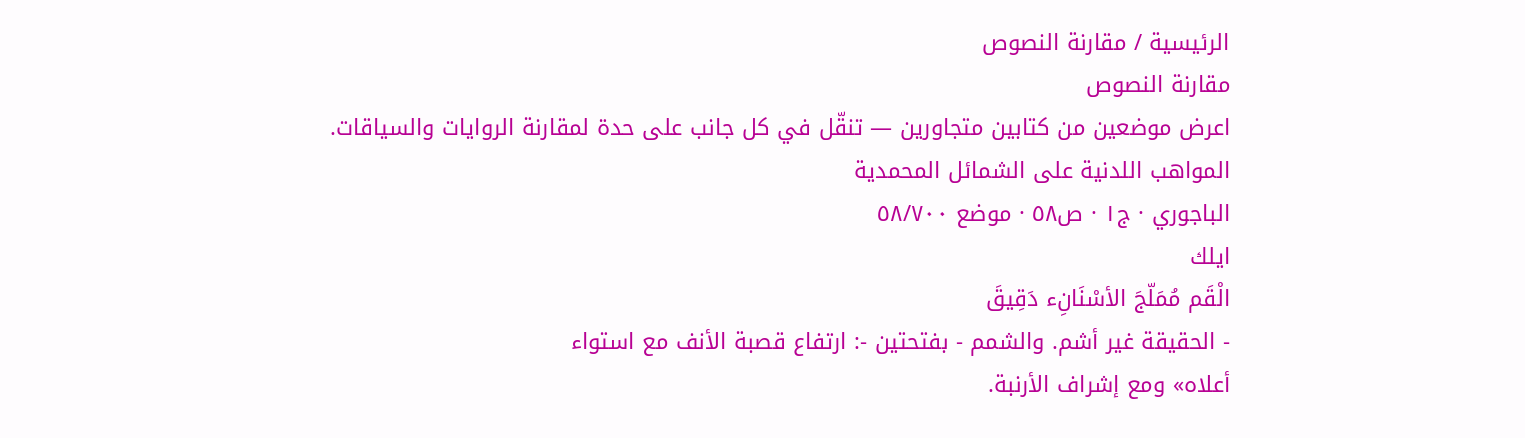الرئيسية / مقارنة النصوص
مقارنة النصوص
اعرض موضعين من كتابين متجاورين — تنقّل في كل جانب على حدة لمقارنة الروايات والسياقات.
المواهب اللدنية على الشمائل المحمدية
الباجوري · ج١ · ص٥٨ · موضع ٥٨/٧٠٠
ايلك
الْقَم مُمَلّجَ الأسْنَانِء دَقِيقَ
- الحقيقة غير أشم. والشمم - بفتحتين -: ارتفاع قصبة الأنف مع استواء
أعلاه» ومع إشراف الأرنبة.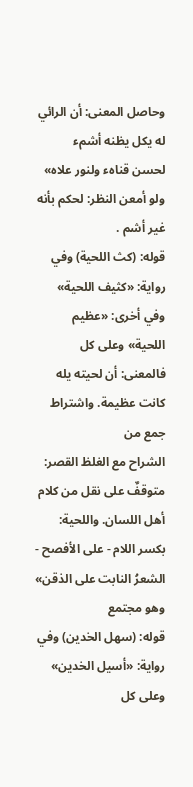وحاصل المعنى: أن الرائي له يكل يظنه أشمء
لحسن قناهء ولنور علاه» ولو أمعن النظر: لحكم بأنه غير أشم .
قوله: (كث اللحية) وفي رواية: «كثيف اللحية» وفي أخرى: «عظيم
اللحية» وعلى كل فالمعنى: أن لحيته يله كانت عظيمة. واشتراط جمع من
الشراح مع الغلظ القصر: متوقفٌ على نقل من كلام أهل اللسان. واللحية:
بكسر اللام - على الأفصح - الشعرُ النابت على الذقن» وهو مجتمع
قوله: (سهل الخدين) وفي رواية: «أسيل الخدين» وعلى كل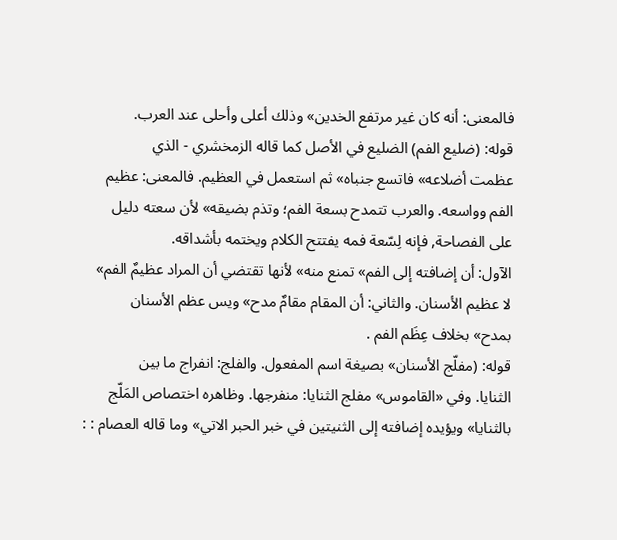فالمعنى: أنه كان غير مرتفع الخدين» وذلك أعلى وأحلى عند العرب.
قوله: (ضليع الفم) الضليع في الأصل كما قاله الزمخشري - الذي
عظمت أضلاعه» فاتسع جنباه» ثم استعمل في العظيم. فالمعنى: عظيم
الفم وواسعه. والعرب تتمدح بسعة الفم؛ وتذم بضيقه» لأن سعته دليل
على الفصاحة, فإنه لِسّعة فمه يفتتح الكلام ويختمه بأشداقه.
الآول: أن إضافته إلى الفم» تمنع منه» لأنها تقتضي أن المراد عظيمٌ الفم»
لا عظيم الأسنان. والثاني: أن المقام مقامٌ مدح» ويس عظم الأسنان
بمدح» بخلاف عِظَم الفم .
قوله: (مفلّج الأسنان» بصيغة اسم المفعول. والفلج: انفراج ما بين
الثنايا. وفي «القاموس» مفلج الثنايا: منفرجها. وظاهره اختصاص المَلّج
بالثنايا» ويؤيده إضافته إلى الثنيتين في خبر الحبر الاتي» وما قاله العصام : :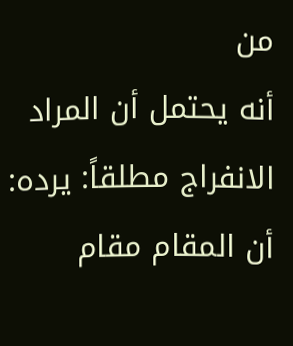من
أنه يحتمل أن المراد الانفراج مطلقاً: يرده: أن المقام مقام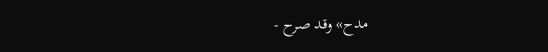مدح» وقد صرح -